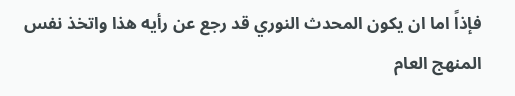فإذاً اما ان يكون المحدث النوري قد رجع عن رأيه هذا واتخذ نفس المنهج العام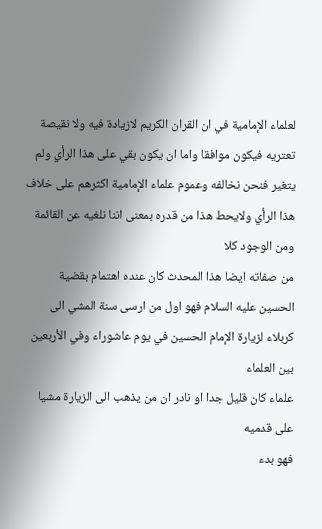لعلماء الإمامية في ان القران الكريم لازيادة فيه ولا نقيصة تعتريه فيكون موافقا واما ان يكون بقي على هذا الرأي ولم يتغير فنحن نخالفه وعموم علماء الإمامية اكثرهم على خلاف هذا الرأي ولايحط هذا من قدره بمعنى اننا نلغيه عن القائمة ومن الوجود كلا
من صفاته ايضا هذا المحدث كان عنده اهتمام بقضية الحسين عليه السلام فهو اول من ارسى سنة المشي الى كربلاء لزيارة الإمام الحسين في يوم عاشوراء وفي الأربعين بين العلماء
علماء كان قليل جدا او نادر ان من يذهب الى الزيارة مشيا على قدميه
فهو بدء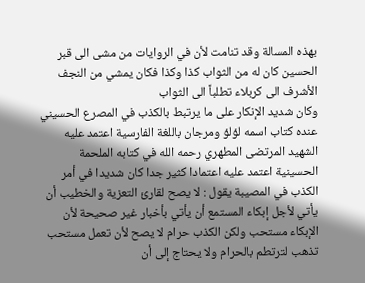بهذه المسالة وقد تنامت لأن في الروايات من مشى الى قبر الحسين كان له من الثواب كذا وكذا فكان يمشي من النجف الأشرف الى كربلاء تطلباً الى الثواب
وكان شديد الإنكار على ما يرتبط بالكذب في المصرع الحسيني عنده كتاب اسمه لؤلؤ ومرجان باللغة الفارسية اعتمد عليه الشهيد المرتضى المطهري رحمه الله في كتابه الملحمة الحسينية اعتمد عليه اعتمادا كثير جدا كان شديدا في أمر الكذب في المصيبة يقول : لا يصح لقارئ التعزية والخطيب أن يأتي لأجل إبكاء المستمع أن يأتي بأخبار غير صحيحة لأن الإبكاء مستحب ولكن الكذب حرام لا يصح لأن تعمل مستحب تذهب لترتطم بالحرام ولا يحتاج إلى أن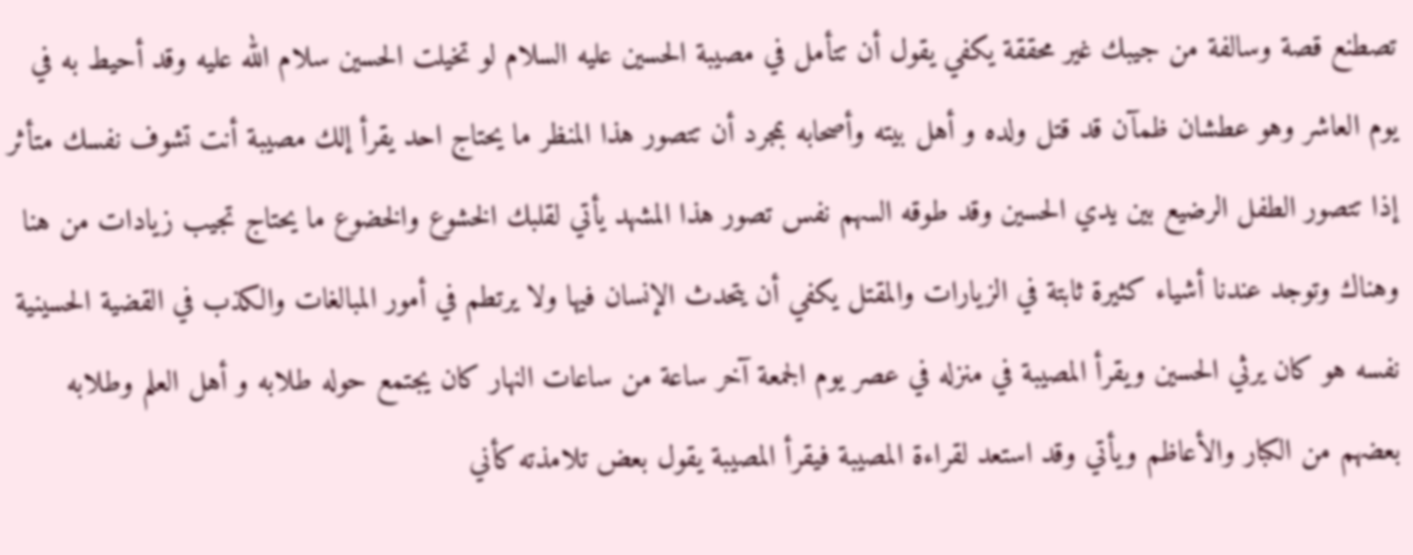تصطنع قصة وسالفة من جيبك غير محققة يكفي يقول أن تتأمل في مصيبة الحسين عليه السلام لو تخيلت الحسين سلام الله عليه وقد أحيط به في يوم العاشر وهو عطشان ظمآن قد قتل ولده و أهل بيته وأصحابه بمجرد أن تتصور هذا المنظر ما يحتاج احد يقرأ إلك مصيبة أنت تشوف نفسك متأثر إذا تتصور الطفل الرضيع بين يدي الحسين وقد طوقه السهم نفس تصور هذا المشهد يأتي لقلبك الخشوع والخضوع ما يحتاج تجيب زيادات من هنا وهناك وتوجد عندنا أشياء كثيرة ثابتة في الزيارات والمقتل يكفي أن يتحدث الإنسان فيها ولا يرتطم في أمور المبالغات والكذب في القضية الحسينية نفسه هو كان يرثي الحسين ويقرأ المصيبة في منزله في عصر يوم الجمعة آخر ساعة من ساعات النهار كان يجتمع حوله طلابه و أهل العلم وطلابه بعضهم من الكبار والأعاظم ويأتي وقد استعد لقراءة المصيبة فيقرأ المصيبة يقول بعض تلامذته كأني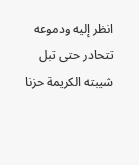انظر إليه ودموعه تتحادر حتى تبل شيبته الكريمة حزنا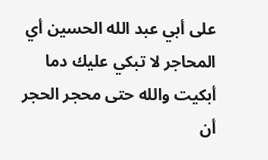على أبي عبد الله الحسين أي المحاجر لا تبكي عليك دما أبكيت والله حتى محجر الحجر أن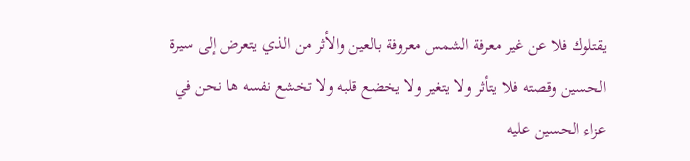يقتلوك فلا عن غير معرفة الشمس معروفة بالعين والأثر من الذي يتعرض إلى سيرة الحسين وقصته فلا يتأثر ولا يتغير ولا يخضع قلبه ولا تخشع نفسه ها نحن في عزاء الحسين عليه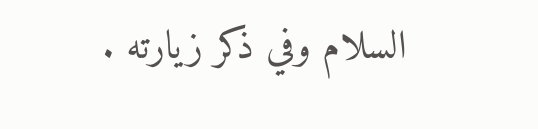السلام وفي ذكر زيارته .